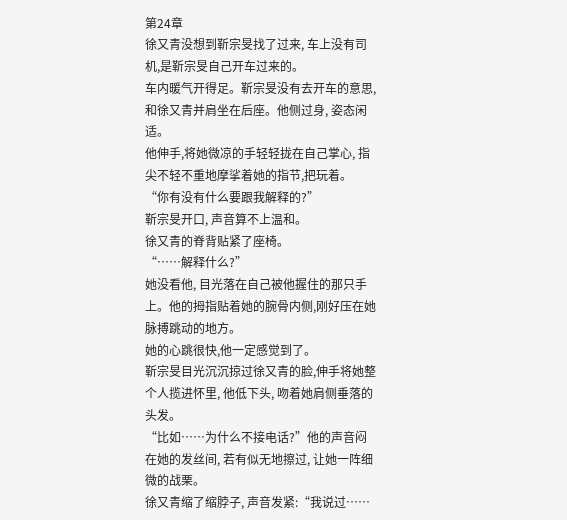第24章
徐又青没想到靳宗旻找了过来, 车上没有司机,是靳宗旻自己开车过来的。
车内暖气开得足。靳宗旻没有去开车的意思,和徐又青并肩坐在后座。他侧过身, 姿态闲适。
他伸手,将她微凉的手轻轻拢在自己掌心, 指尖不轻不重地摩挲着她的指节,把玩着。
“你有没有什么要跟我解释的?”
靳宗旻开口, 声音算不上温和。
徐又青的脊背贴紧了座椅。
“……解释什么?”
她没看他, 目光落在自己被他握住的那只手上。他的拇指贴着她的腕骨内侧,刚好压在她脉搏跳动的地方。
她的心跳很快,他一定感觉到了。
靳宗旻目光沉沉掠过徐又青的脸,伸手将她整个人揽进怀里, 他低下头, 吻着她肩侧垂落的头发。
“比如……为什么不接电话?”他的声音闷在她的发丝间, 若有似无地擦过, 让她一阵细微的战栗。
徐又青缩了缩脖子, 声音发紧:“我说过……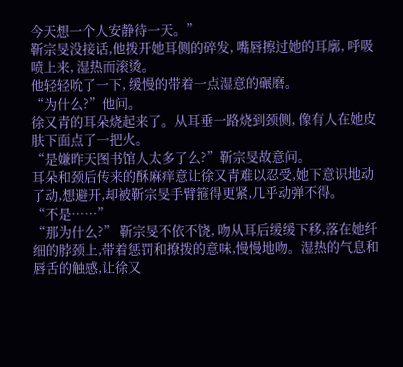今天想一个人安静待一天。”
靳宗旻没接话,他拨开她耳侧的碎发, 嘴唇擦过她的耳廓, 呼吸喷上来, 湿热而滚烫。
他轻轻吮了一下, 缓慢的带着一点湿意的碾磨。
“为什么?”他问。
徐又青的耳朵烧起来了。从耳垂一路烧到颈侧, 像有人在她皮肤下面点了一把火。
“是嫌昨天图书馆人太多了么?”靳宗旻故意问。
耳朵和颈后传来的酥麻痒意让徐又青难以忍受,她下意识地动了动,想避开,却被靳宗旻手臂箍得更紧,几乎动弹不得。
“不是……”
“那为什么?” 靳宗旻不依不饶, 吻从耳后缓缓下移,落在她纤细的脖颈上,带着惩罚和撩拨的意味,慢慢地吻。湿热的气息和唇舌的触感,让徐又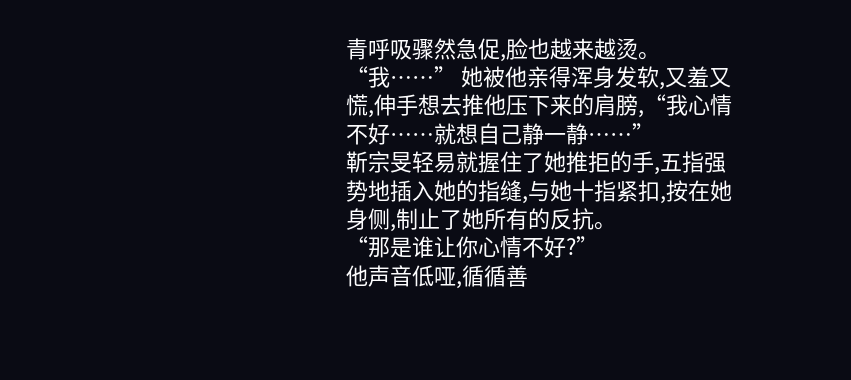青呼吸骤然急促,脸也越来越烫。
“我……” 她被他亲得浑身发软,又羞又慌,伸手想去推他压下来的肩膀,“我心情不好……就想自己静一静……”
靳宗旻轻易就握住了她推拒的手,五指强势地插入她的指缝,与她十指紧扣,按在她身侧,制止了她所有的反抗。
“那是谁让你心情不好?”
他声音低哑,循循善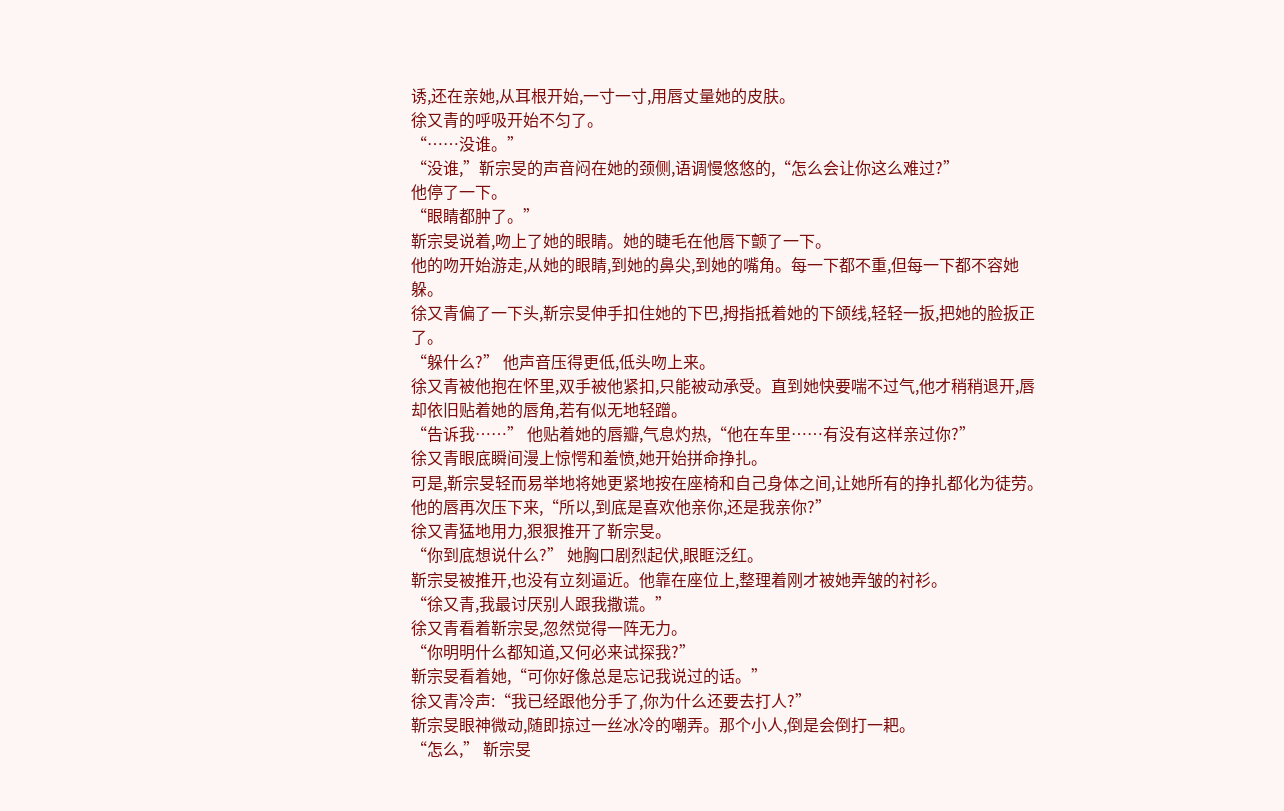诱,还在亲她,从耳根开始,一寸一寸,用唇丈量她的皮肤。
徐又青的呼吸开始不匀了。
“……没谁。”
“没谁,”靳宗旻的声音闷在她的颈侧,语调慢悠悠的,“怎么会让你这么难过?”
他停了一下。
“眼睛都肿了。”
靳宗旻说着,吻上了她的眼睛。她的睫毛在他唇下颤了一下。
他的吻开始游走,从她的眼睛,到她的鼻尖,到她的嘴角。每一下都不重,但每一下都不容她躲。
徐又青偏了一下头,靳宗旻伸手扣住她的下巴,拇指抵着她的下颌线,轻轻一扳,把她的脸扳正了。
“躲什么?” 他声音压得更低,低头吻上来。
徐又青被他抱在怀里,双手被他紧扣,只能被动承受。直到她快要喘不过气,他才稍稍退开,唇却依旧贴着她的唇角,若有似无地轻蹭。
“告诉我……” 他贴着她的唇瓣,气息灼热,“他在车里……有没有这样亲过你?”
徐又青眼底瞬间漫上惊愕和羞愤,她开始拼命挣扎。
可是,靳宗旻轻而易举地将她更紧地按在座椅和自己身体之间,让她所有的挣扎都化为徒劳。
他的唇再次压下来,“所以,到底是喜欢他亲你,还是我亲你?”
徐又青猛地用力,狠狠推开了靳宗旻。
“你到底想说什么?” 她胸口剧烈起伏,眼眶泛红。
靳宗旻被推开,也没有立刻逼近。他靠在座位上,整理着刚才被她弄皱的衬衫。
“徐又青,我最讨厌别人跟我撒谎。”
徐又青看着靳宗旻,忽然觉得一阵无力。
“你明明什么都知道,又何必来试探我?”
靳宗旻看着她,“可你好像总是忘记我说过的话。”
徐又青冷声:“我已经跟他分手了,你为什么还要去打人?”
靳宗旻眼神微动,随即掠过一丝冰冷的嘲弄。那个小人,倒是会倒打一耙。
“怎么,” 靳宗旻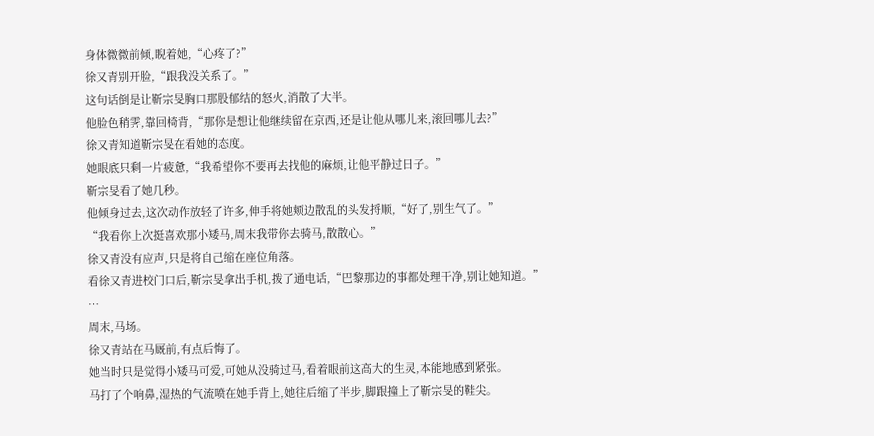身体微微前倾,睨着她,“心疼了?”
徐又青别开脸,“跟我没关系了。”
这句话倒是让靳宗旻胸口那股郁结的怒火,消散了大半。
他脸色稍霁,靠回椅背,“那你是想让他继续留在京西,还是让他从哪儿来,滚回哪儿去?”
徐又青知道靳宗旻在看她的态度。
她眼底只剩一片疲惫,“我希望你不要再去找他的麻烦,让他平静过日子。”
靳宗旻看了她几秒。
他倾身过去,这次动作放轻了许多,伸手将她颊边散乱的头发捋顺,“好了,别生气了。”
“我看你上次挺喜欢那小矮马,周末我带你去骑马,散散心。”
徐又青没有应声,只是将自己缩在座位角落。
看徐又青进校门口后,靳宗旻拿出手机,拨了通电话,“巴黎那边的事都处理干净,别让她知道。”
…
周末,马场。
徐又青站在马厩前,有点后悔了。
她当时只是觉得小矮马可爱,可她从没骑过马,看着眼前这高大的生灵,本能地感到紧张。
马打了个响鼻,湿热的气流喷在她手背上,她往后缩了半步,脚跟撞上了靳宗旻的鞋尖。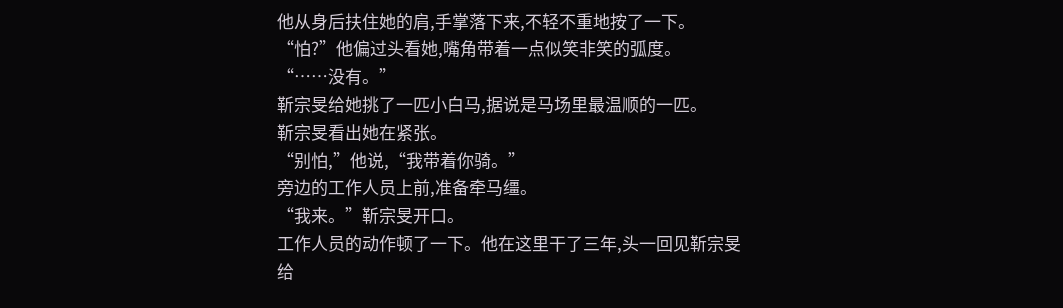他从身后扶住她的肩,手掌落下来,不轻不重地按了一下。
“怕?”他偏过头看她,嘴角带着一点似笑非笑的弧度。
“……没有。”
靳宗旻给她挑了一匹小白马,据说是马场里最温顺的一匹。
靳宗旻看出她在紧张。
“别怕,”他说,“我带着你骑。”
旁边的工作人员上前,准备牵马缰。
“我来。”靳宗旻开口。
工作人员的动作顿了一下。他在这里干了三年,头一回见靳宗旻给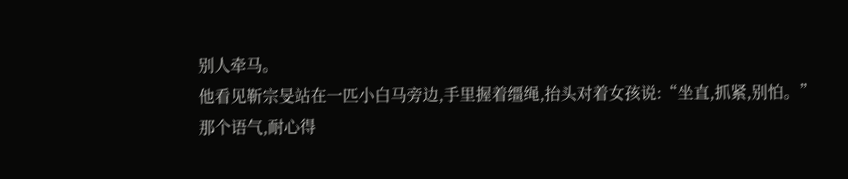别人牵马。
他看见靳宗旻站在一匹小白马旁边,手里握着缰绳,抬头对着女孩说:“坐直,抓紧,别怕。”
那个语气,耐心得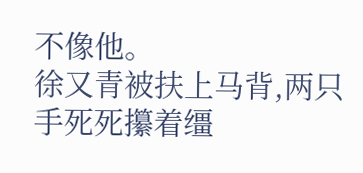不像他。
徐又青被扶上马背,两只手死死攥着缰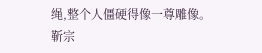绳,整个人僵硬得像一尊雕像。
靳宗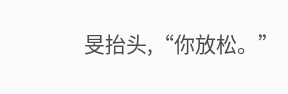旻抬头,“你放松。”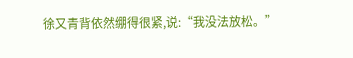徐又青背依然绷得很紧,说:“我没法放松。”